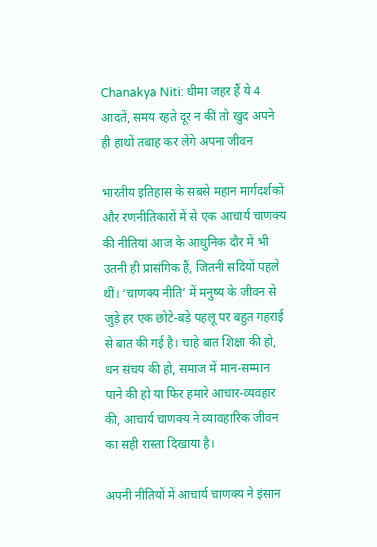Chanakya Niti: धीमा जहर हैं ये 4 आदतें, समय रहते दूर न कीं तो खुद अपने ही हाथों तबाह कर लेंगे अपना जीवन

भारतीय इतिहास के सबसे महान मार्गदर्शकों और रणनीतिकारों में से एक आचार्य चाणक्य की नीतियां आज के आधुनिक दौर में भी उतनी ही प्रासंगिक हैं, जितनी सदियों पहले थीं। ‘चाणक्य नीति’ में मनुष्य के जीवन से जुड़े हर एक छोटे-बड़े पहलू पर बहुत गहराई से बात की गई है। चाहे बात शिक्षा की हो, धन संचय की हो, समाज में मान-सम्मान पाने की हो या फिर हमारे आचार-व्यवहार की, आचार्य चाणक्य ने व्यावहारिक जीवन का सही रास्ता दिखाया है।

अपनी नीतियों में आचार्य चाणक्य ने इंसान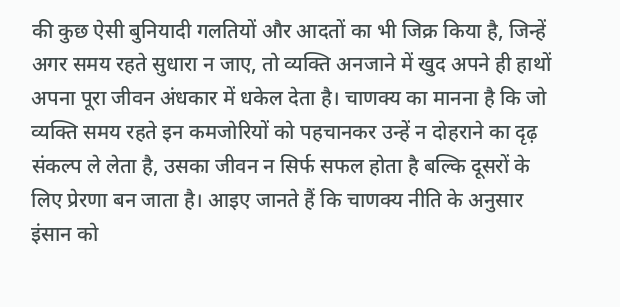की कुछ ऐसी बुनियादी गलतियों और आदतों का भी जिक्र किया है, जिन्हें अगर समय रहते सुधारा न जाए, तो व्यक्ति अनजाने में खुद अपने ही हाथों अपना पूरा जीवन अंधकार में धकेल देता है। चाणक्य का मानना है कि जो व्यक्ति समय रहते इन कमजोरियों को पहचानकर उन्हें न दोहराने का दृढ़ संकल्प ले लेता है, उसका जीवन न सिर्फ सफल होता है बल्कि दूसरों के लिए प्रेरणा बन जाता है। आइए जानते हैं कि चाणक्य नीति के अनुसार इंसान को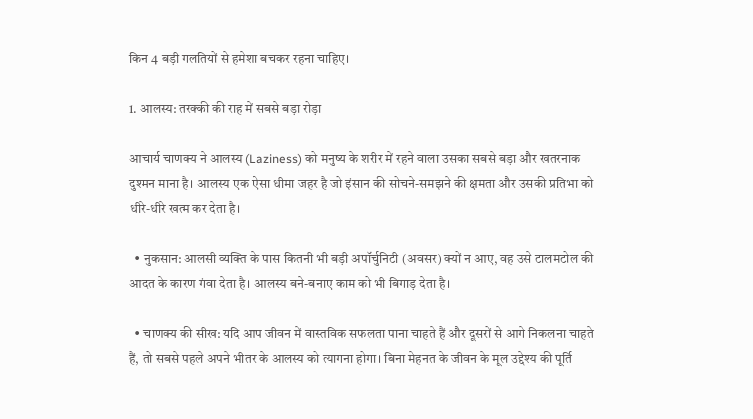किन 4 बड़ी गलतियों से हमेशा बचकर रहना चाहिए।

1. आलस्य: तरक्की की राह में सबसे बड़ा रोड़ा

आचार्य चाणक्य ने आलस्य (Laziness) को मनुष्य के शरीर में रहने वाला उसका सबसे बड़ा और खतरनाक दुश्मन माना है। आलस्य एक ऐसा धीमा जहर है जो इंसान की सोचने-समझने की क्षमता और उसकी प्रतिभा को धीरे-धीरे खत्म कर देता है।

  • नुकसान: आलसी व्यक्ति के पास कितनी भी बड़ी अपॉर्चुनिटी (अवसर) क्यों न आए, वह उसे टालमटोल की आदत के कारण गंवा देता है। आलस्य बने-बनाए काम को भी बिगाड़ देता है।

  • चाणक्य की सीख: यदि आप जीवन में वास्तविक सफलता पाना चाहते हैं और दूसरों से आगे निकलना चाहते हैं, तो सबसे पहले अपने भीतर के आलस्य को त्यागना होगा। बिना मेहनत के जीवन के मूल उद्देश्य की पूर्ति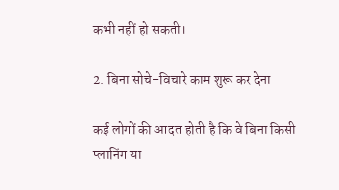कभी नहीं हो सकती।

2. बिना सोचे-विचारे काम शुरू कर देना

कई लोगों की आदत होती है कि वे बिना किसी प्लानिंग या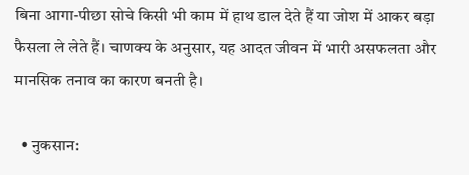बिना आगा-पीछा सोचे किसी भी काम में हाथ डाल देते हैं या जोश में आकर बड़ा फैसला ले लेते हैं। चाणक्य के अनुसार, यह आदत जीवन में भारी असफलता और मानसिक तनाव का कारण बनती है।

  • नुकसान: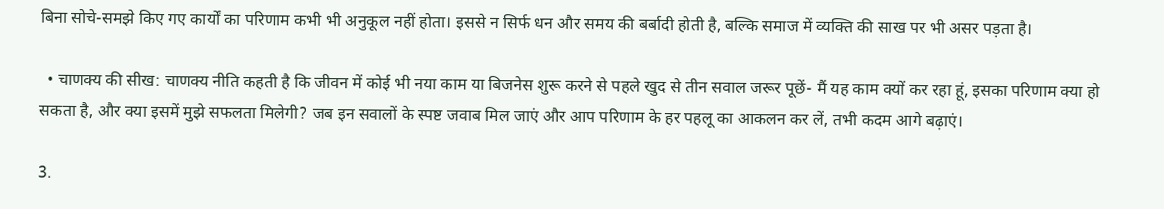बिना सोचे-समझे किए गए कार्यों का परिणाम कभी भी अनुकूल नहीं होता। इससे न सिर्फ धन और समय की बर्बादी होती है, बल्कि समाज में व्यक्ति की साख पर भी असर पड़ता है।

  • चाणक्य की सीख: चाणक्य नीति कहती है कि जीवन में कोई भी नया काम या बिजनेस शुरू करने से पहले खुद से तीन सवाल जरूर पूछें- मैं यह काम क्यों कर रहा हूं, इसका परिणाम क्या हो सकता है, और क्या इसमें मुझे सफलता मिलेगी? जब इन सवालों के स्पष्ट जवाब मिल जाएं और आप परिणाम के हर पहलू का आकलन कर लें, तभी कदम आगे बढ़ाएं।

3.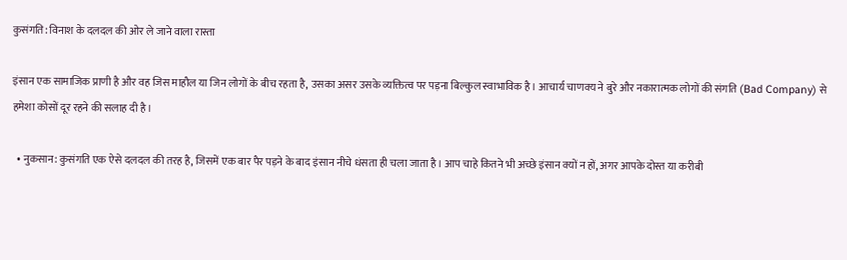कुसंगति: विनाश के दलदल की ओर ले जाने वाला रास्ता

इंसान एक सामाजिक प्राणी है और वह जिस माहौल या जिन लोगों के बीच रहता है, उसका असर उसके व्यक्तित्व पर पड़ना बिल्कुल स्वाभाविक है। आचार्य चाणक्य ने बुरे और नकारात्मक लोगों की संगति (Bad Company) से हमेशा कोसों दूर रहने की सलाह दी है।

  • नुकसान: कुसंगति एक ऐसे दलदल की तरह है, जिसमें एक बार पैर पड़ने के बाद इंसान नीचे धंसता ही चला जाता है। आप चाहे कितने भी अच्छे इंसान क्यों न हों, अगर आपके दोस्त या करीबी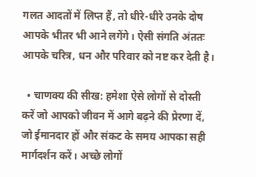गलत आदतों में लिप्त हैं, तो धीरे-धीरे उनके दोष आपके भीतर भी आने लगेंगे। ऐसी संगति अंततः आपके चरित्र, धन और परिवार को नष्ट कर देती है।

  • चाणक्य की सीख: हमेशा ऐसे लोगों से दोस्ती करें जो आपको जीवन में आगे बढ़ने की प्रेरणा दें, जो ईमानदार हों और संकट के समय आपका सही मार्गदर्शन करें। अच्छे लोगों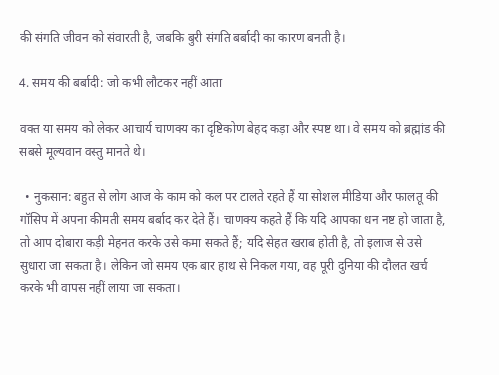की संगति जीवन को संवारती है, जबकि बुरी संगति बर्बादी का कारण बनती है।

4. समय की बर्बादी: जो कभी लौटकर नहीं आता

वक्त या समय को लेकर आचार्य चाणक्य का दृष्टिकोण बेहद कड़ा और स्पष्ट था। वे समय को ब्रह्मांड की सबसे मूल्यवान वस्तु मानते थे।

  • नुकसान: बहुत से लोग आज के काम को कल पर टालते रहते हैं या सोशल मीडिया और फालतू की गॉसिप में अपना कीमती समय बर्बाद कर देते हैं। चाणक्य कहते हैं कि यदि आपका धन नष्ट हो जाता है, तो आप दोबारा कड़ी मेहनत करके उसे कमा सकते हैं; यदि सेहत खराब होती है, तो इलाज से उसे सुधारा जा सकता है। लेकिन जो समय एक बार हाथ से निकल गया, वह पूरी दुनिया की दौलत खर्च करके भी वापस नहीं लाया जा सकता।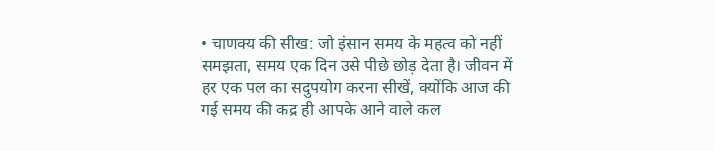• चाणक्य की सीख: जो इंसान समय के महत्व को नहीं समझता, समय एक दिन उसे पीछे छोड़ देता है। जीवन में हर एक पल का सदुपयोग करना सीखें, क्योंकि आज की गई समय की कद्र ही आपके आने वाले कल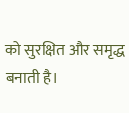को सुरक्षित और समृद्ध बनाती है।